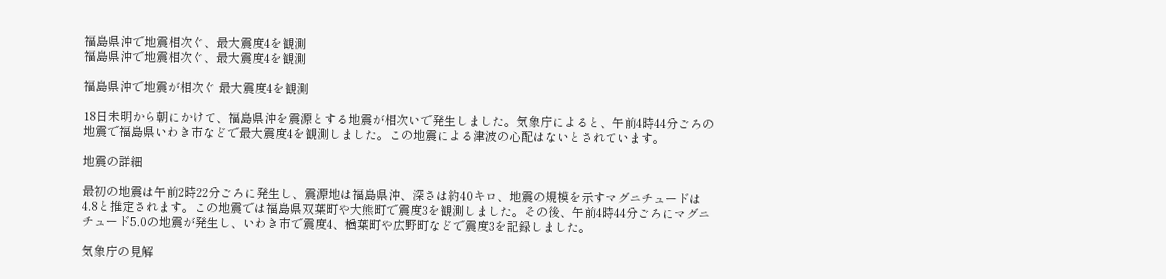福島県沖で地震相次ぐ、最大震度4を観測
福島県沖で地震相次ぐ、最大震度4を観測

福島県沖で地震が相次ぐ 最大震度4を観測

18日未明から朝にかけて、福島県沖を震源とする地震が相次いで発生しました。気象庁によると、午前4時44分ごろの地震で福島県いわき市などで最大震度4を観測しました。この地震による津波の心配はないとされています。

地震の詳細

最初の地震は午前2時22分ごろに発生し、震源地は福島県沖、深さは約40キロ、地震の規模を示すマグニチュードは4.8と推定されます。この地震では福島県双葉町や大熊町で震度3を観測しました。その後、午前4時44分ごろにマグニチュード5.0の地震が発生し、いわき市で震度4、楢葉町や広野町などで震度3を記録しました。

気象庁の見解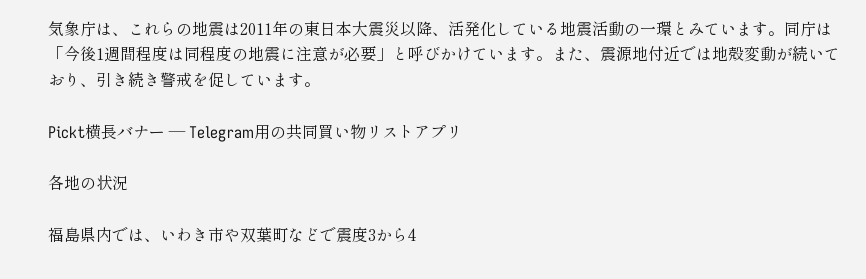気象庁は、これらの地震は2011年の東日本大震災以降、活発化している地震活動の一環とみています。同庁は「今後1週間程度は同程度の地震に注意が必要」と呼びかけています。また、震源地付近では地殻変動が続いており、引き続き警戒を促しています。

Pickt横長バナー — Telegram用の共同買い物リストアプリ

各地の状況

福島県内では、いわき市や双葉町などで震度3から4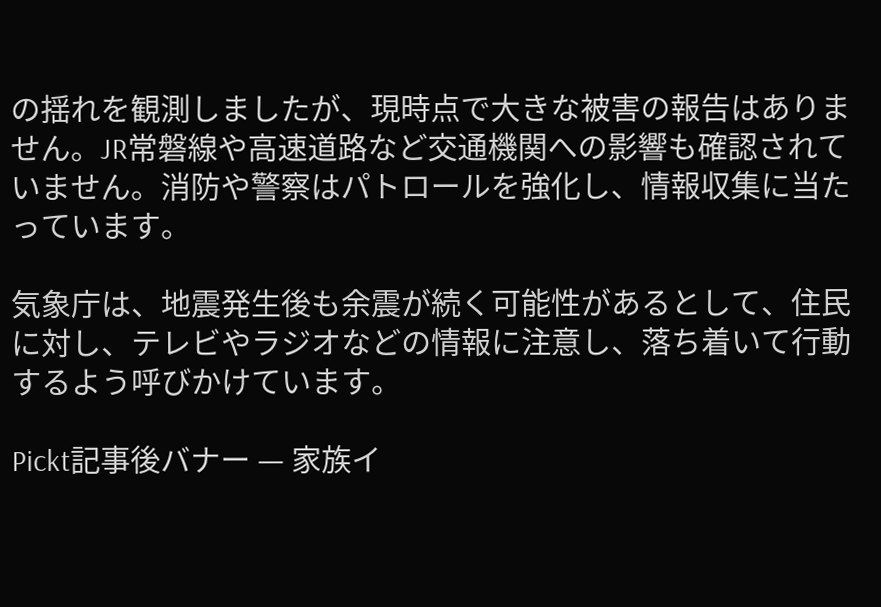の揺れを観測しましたが、現時点で大きな被害の報告はありません。JR常磐線や高速道路など交通機関への影響も確認されていません。消防や警察はパトロールを強化し、情報収集に当たっています。

気象庁は、地震発生後も余震が続く可能性があるとして、住民に対し、テレビやラジオなどの情報に注意し、落ち着いて行動するよう呼びかけています。

Pickt記事後バナー — 家族イ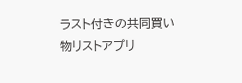ラスト付きの共同買い物リストアプリ